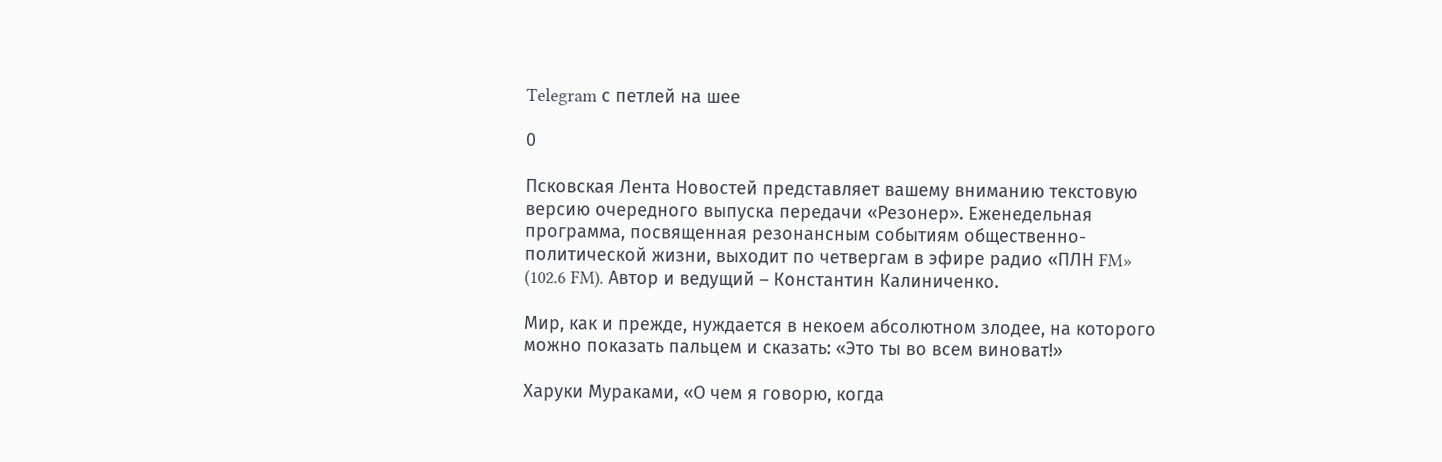Telegram с петлей на шее

0

Псковская Лента Новостей представляет вашему вниманию текстовую версию очередного выпуска передачи «Резонер». Еженедельная программа, посвященная резонансным событиям общественно-политической жизни, выходит по четвергам в эфире радио «ПЛН FM» (102.6 FM). Автор и ведущий – Константин Калиниченко.

Мир, как и прежде, нуждается в некоем абсолютном злодее, на которого можно показать пальцем и сказать: «Это ты во всем виноват!»

Харуки Мураками, «О чем я говорю, когда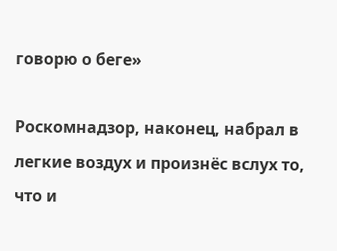говорю о беге»

Роскомнадзор, наконец, набрал в легкие воздух и произнёс вслух то, что и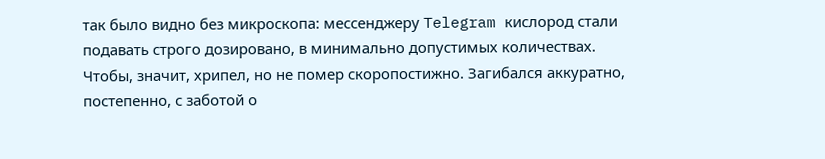так было видно без микроскопа: мессенджеру Telegram кислород стали подавать строго дозировано, в минимально допустимых количествах. Чтобы, значит, хрипел, но не помер скоропостижно. Загибался аккуратно, постепенно, с заботой о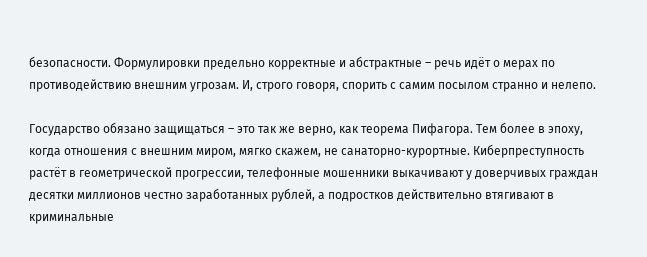безопасности. Формулировки предельно корректные и абстрактные – речь идёт о мерах по противодействию внешним угрозам. И, строго говоря, спорить с самим посылом странно и нелепо.

Государство обязано защищаться – это так же верно, как теорема Пифагора. Тем более в эпоху, когда отношения с внешним миром, мягко скажем, не санаторно-курортные. Киберпреступность растёт в геометрической прогрессии, телефонные мошенники выкачивают у доверчивых граждан десятки миллионов честно заработанных рублей, а подростков действительно втягивают в криминальные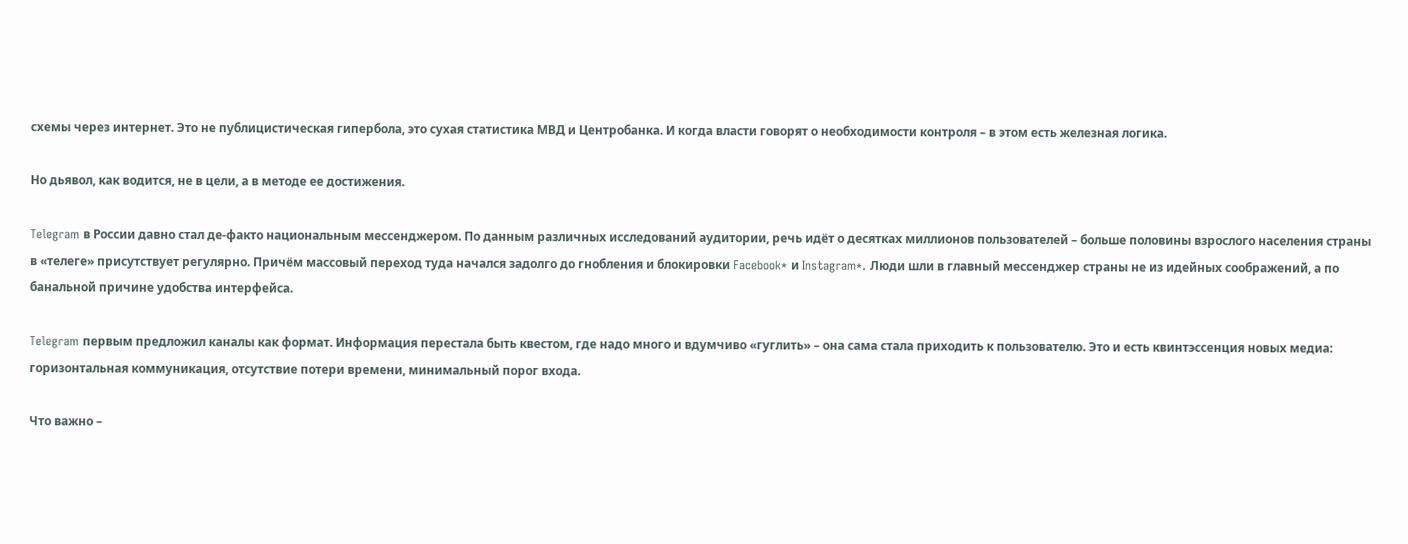схемы через интернет. Это не публицистическая гипербола, это сухая статистика МВД и Центробанка. И когда власти говорят о необходимости контроля – в этом есть железная логика.

Но дьявол, как водится, не в цели, а в методе ее достижения.

Telegram в России давно стал де-факто национальным мессенджером. По данным различных исследований аудитории, речь идёт о десятках миллионов пользователей – больше половины взрослого населения страны в «телеге» присутствует регулярно. Причём массовый переход туда начался задолго до гнобления и блокировки Facebook* и Instagram*. Люди шли в главный мессенджер страны не из идейных соображений, а по банальной причине удобства интерфейса.

Telegram первым предложил каналы как формат. Информация перестала быть квестом, где надо много и вдумчиво «гуглить» – она сама стала приходить к пользователю. Это и есть квинтэссенция новых медиа: горизонтальная коммуникация, отсутствие потери времени, минимальный порог входа.

Что важно –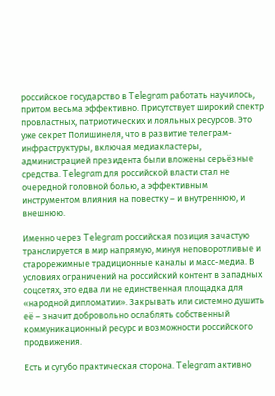российское государство в Telegram работать научилось, притом весьма эффективно. Присутствует широкий спектр провластных, патриотических и лояльных ресурсов. Это уже секрет Полишинеля, что в развитие телеграм-инфраструктуры, включая медиакластеры, администрацией президента были вложены серьёзные средства. Telegram для российской власти стал не очередной головной болью, а эффективным инструментом влияния на повестку – и внутреннюю, и внешнюю.

Именно через Telegram российская позиция зачастую транслируется в мир напрямую, минуя неповоротливые и старорежимные традиционные каналы и масс-медиа. В условиях ограничений на российский контент в западных соцсетях, это едва ли не единственная площадка для «народной дипломатии». Закрывать или системно душить её – значит добровольно ослаблять собственный коммуникационный ресурс и возможности российского продвижения.

Есть и сугубо практическая сторона. Telegram активно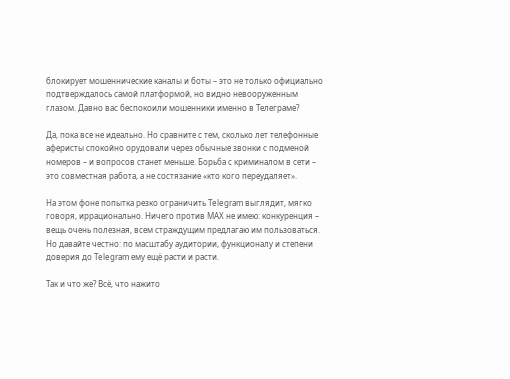блокирует мошеннические каналы и боты – это не только официально подтверждалось самой платформой, но видно невооруженным глазом. Давно вас беспокоили мошенники именно в Телеграме?

Да, пока все не идеально. Но сравните с тем, сколько лет телефонные аферисты спокойно орудовали через обычные звонки с подменой номеров – и вопросов станет меньше. Борьба с криминалом в сети – это совместная работа, а не состязание «кто кого переудаляет».

На этом фоне попытка резко ограничить Telegram выглядит, мягко говоря, иррационально. Ничего против MAX не имею: конкуренция – вещь очень полезная, всем страждущим предлагаю им пользоваться. Но давайте честно: по масштабу аудитории, функционалу и степени доверия до Telegram ему ещё расти и расти.

Так и что же? Всё, что нажито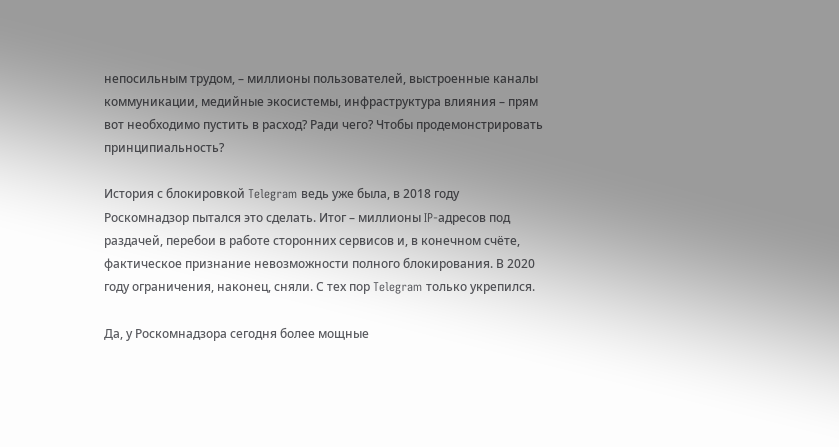непосильным трудом, – миллионы пользователей, выстроенные каналы коммуникации, медийные экосистемы, инфраструктура влияния – прям вот необходимо пустить в расход? Ради чего? Чтобы продемонстрировать принципиальность?

История с блокировкой Telegram ведь уже была, в 2018 году Роскомнадзор пытался это сделать. Итог – миллионы IP-адресов под раздачей, перебои в работе сторонних сервисов и, в конечном счёте, фактическое признание невозможности полного блокирования. В 2020 году ограничения, наконец, сняли. С тех пор Telegram только укрепился.

Да, у Роскомнадзора сегодня более мощные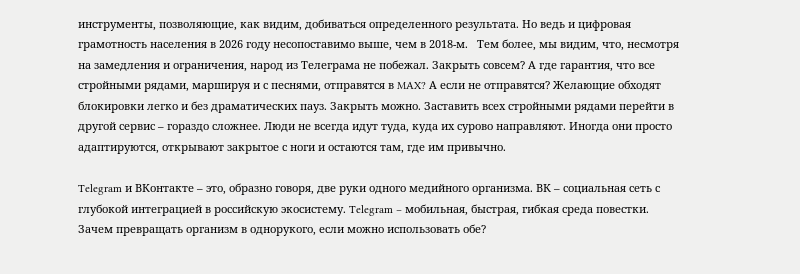инструменты, позволяющие, как видим, добиваться определенного результата. Но ведь и цифровая грамотность населения в 2026 году несопоставимо выше, чем в 2018-м.   Тем более, мы видим, что, несмотря на замедления и ограничения, народ из Телеграма не побежал. Закрыть совсем? А где гарантия, что все стройными рядами, маршируя и с песнями, отправятся в MAX? А если не отправятся? Желающие обходят блокировки легко и без драматических пауз. Закрыть можно. Заставить всех стройными рядами перейти в другой сервис – гораздо сложнее. Люди не всегда идут туда, куда их сурово направляют. Иногда они просто адаптируются, открывают закрытое с ноги и остаются там, где им привычно.

Telegram и ВКонтакте – это, образно говоря, две руки одного медийного организма. ВК – социальная сеть с глубокой интеграцией в российскую экосистему. Telegram – мобильная, быстрая, гибкая среда повестки. Зачем превращать организм в однорукого, если можно использовать обе?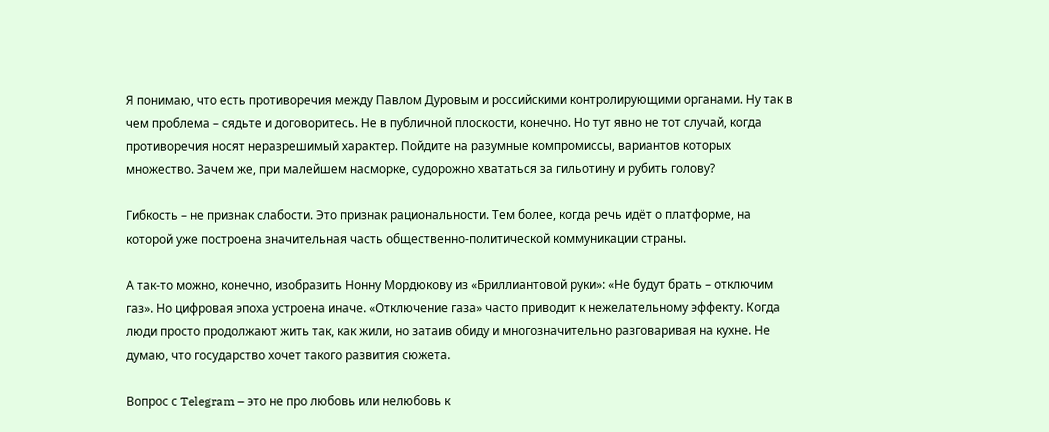Я понимаю, что есть противоречия между Павлом Дуровым и российскими контролирующими органами. Ну так в чем проблема – сядьте и договоритесь. Не в публичной плоскости, конечно. Но тут явно не тот случай, когда противоречия носят неразрешимый характер. Пойдите на разумные компромиссы, вариантов которых множество. Зачем же, при малейшем насморке, судорожно хвататься за гильотину и рубить голову?

Гибкость – не признак слабости. Это признак рациональности. Тем более, когда речь идёт о платформе, на которой уже построена значительная часть общественно-политической коммуникации страны.

А так-то можно, конечно, изобразить Нонну Мордюкову из «Бриллиантовой руки»: «Не будут брать – отключим газ». Но цифровая эпоха устроена иначе. «Отключение газа» часто приводит к нежелательному эффекту. Когда люди просто продолжают жить так, как жили, но затаив обиду и многозначительно разговаривая на кухне. Не думаю, что государство хочет такого развития сюжета.

Вопрос с Telegram – это не про любовь или нелюбовь к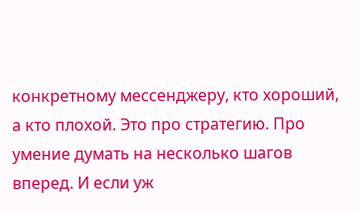конкретному мессенджеру, кто хороший, а кто плохой. Это про стратегию. Про умение думать на несколько шагов вперед. И если уж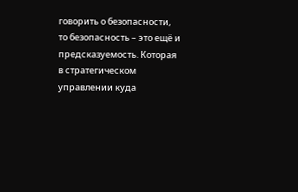говорить о безопасности, то безопасность – это ещё и предсказуемость. Которая в стратегическом управлении куда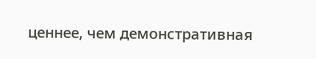ценнее, чем демонстративная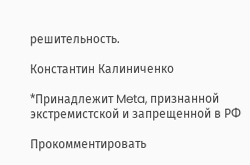решительность.

Константин Калиниченко

*Принадлежит Meta, признанной экстремистской и запрещенной в РФ

Прокомментировать